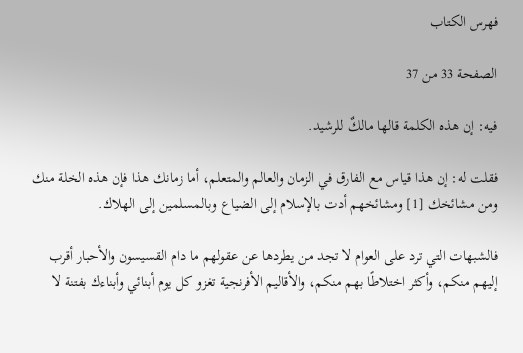فهرس الكتاب

الصفحة 33 من 37

فيه: إن هذه الكلمة قالها مالكٌ للرشيد.

فقلت له: إن هذا قياس مع الفارق في الزمان والعالم والمتعلم، أما زمانك هذا فإن هذه الخلة منك ومن مشائخك [1] ومشائخهم أدت بالإسلام إلى الضياع وبالمسلمين إلى الهلاك.

فالشبهات التي ترد على العوام لا تجد من يطردها عن عقولهم ما دام القسيسون والأحبار أقرب إليهم منكم، وأكثر اختلاطًا بهم منكم، والأقاليم الأفرنجية تغزو كل يوم أبنائي وأبناءك بفتنة لا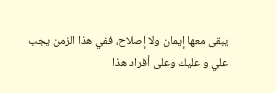يبقى معها إيمان ولا إصلاح، ففي هذا الزمن يجب علي و عليك وعلى أفراد هذا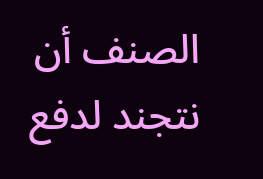الصنف أن نتجند لدفع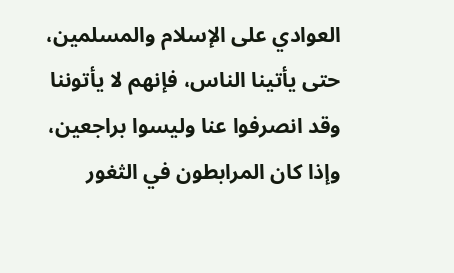العوادي على الإسلام والمسلمين، حتى يأتينا الناس، فإنهم لا يأتوننا وقد انصرفوا عنا وليسوا براجعين، وإذا كان المرابطون في الثغور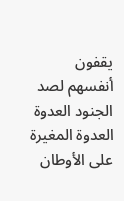يقفون أنفسهم لصد الجنود العدوة العدوة المغيرة على الأوطان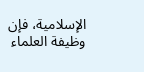الإسلامية، فإن وظيفة العلماء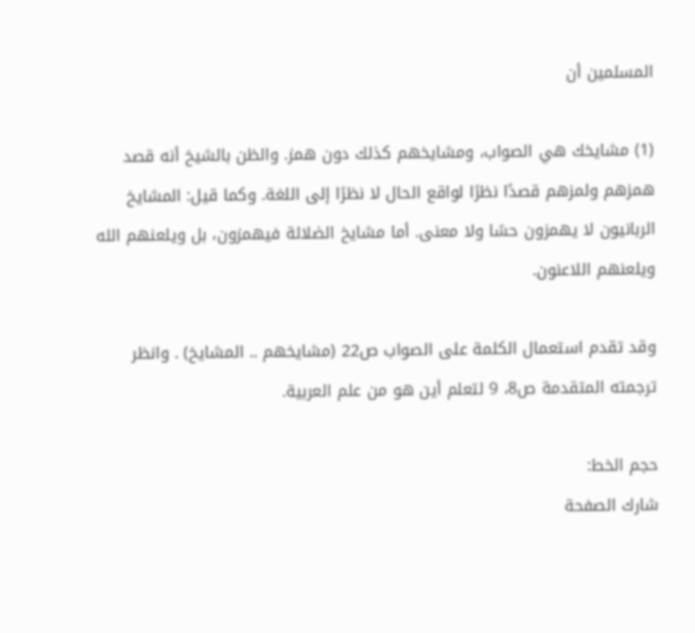المسلمين أن

(1) مشايخك هي الصواب، ومشايخهم كذلك دون همز. والظن بالشيخ أنه قصد همزهم ولمزهم قصدًا نظرًا لواقع الحال لا نظرًا إلى اللغة. وكما قيل: المشايخ الربانيون لا يهمزون حسًا ولا معنى. أما مشايخ الضلالة فيهمزون، بل ويلعنهم الله ويلعنهم اللاعنون.

وقد تقدم استعمال الكلمة على الصواب ص22 (مشايخهم .. المشايخ) . وانظر ترجمته المتقدمة ص8، 9 لتعلم أين هو من علم العربية.

حجم الخط:
شارك الصفحة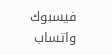فيسبوك واتساب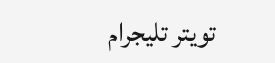تويتر تليجرام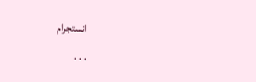انستجرام
. . .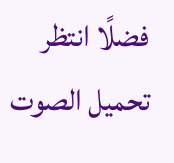فضلًا انتظر تحميل الصوت